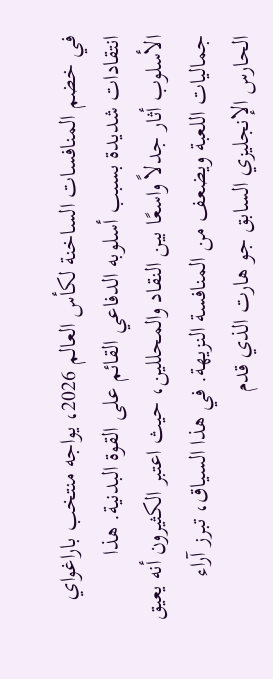في خضم المنافسات الساخنة لكأس العالم 2026، يواجه منتخب باراغواي انتقادات شديدة بسبب أسلوبه الدفاعي القائم على القوة البدنية. هذا الأسلوب أثار جدلاً واسعًا بين النقاد والمحللين، حيث اعتبر الكثيرون أنه يعيق جماليات اللعبة ويضعف من المنافسة النزيهة. في هذا السياق، تبرز آراء الحارس الإنجليزي السابق جو هارت الذي قدم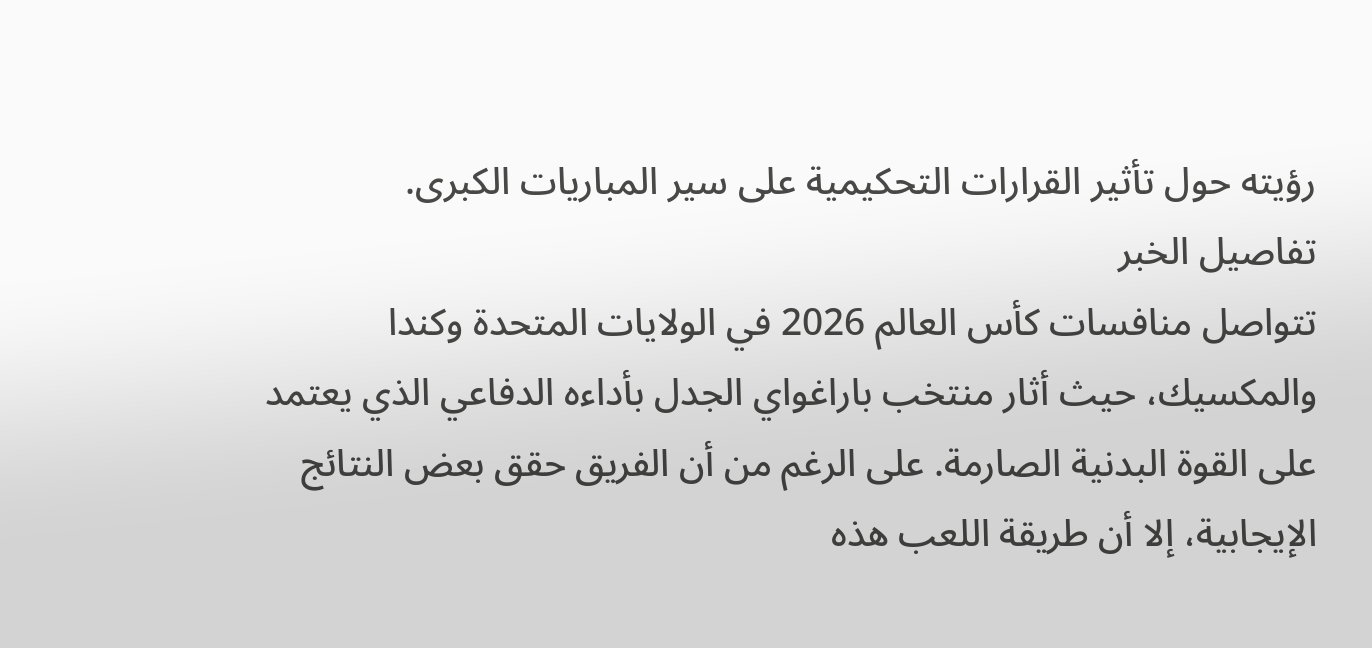رؤيته حول تأثير القرارات التحكيمية على سير المباريات الكبرى.
تفاصيل الخبر
تتواصل منافسات كأس العالم 2026 في الولايات المتحدة وكندا والمكسيك، حيث أثار منتخب باراغواي الجدل بأداءه الدفاعي الذي يعتمد على القوة البدنية الصارمة. على الرغم من أن الفريق حقق بعض النتائج الإيجابية، إلا أن طريقة اللعب هذه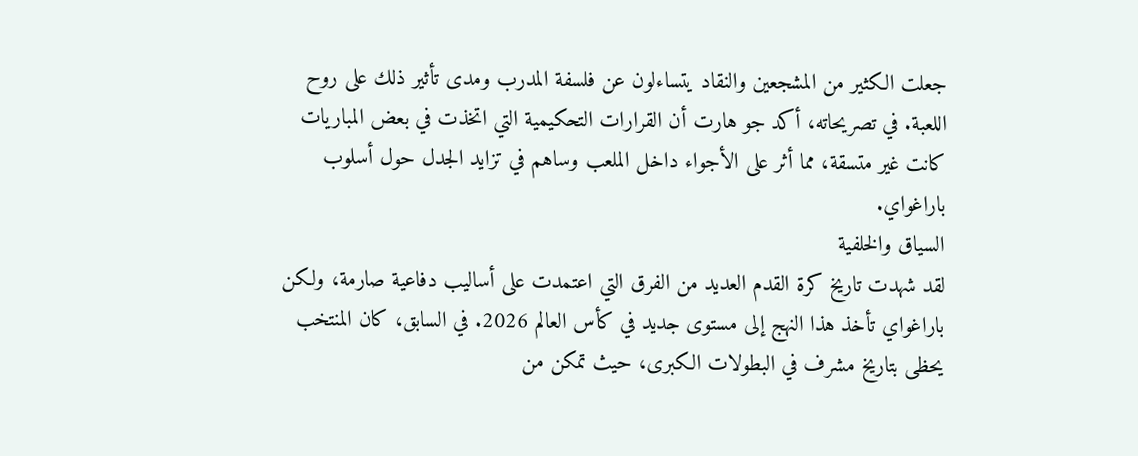جعلت الكثير من المشجعين والنقاد يتساءلون عن فلسفة المدرب ومدى تأثير ذلك على روح اللعبة. في تصريحاته، أكد جو هارت أن القرارات التحكيمية التي اتخذت في بعض المباريات كانت غير متسقة، مما أثر على الأجواء داخل الملعب وساهم في تزايد الجدل حول أسلوب باراغواي.
السياق والخلفية
لقد شهدت تاريخ كرة القدم العديد من الفرق التي اعتمدت على أساليب دفاعية صارمة، ولكن باراغواي تأخذ هذا النهج إلى مستوى جديد في كأس العالم 2026. في السابق، كان المنتخب يحظى بتاريخ مشرف في البطولات الكبرى، حيث تمكن من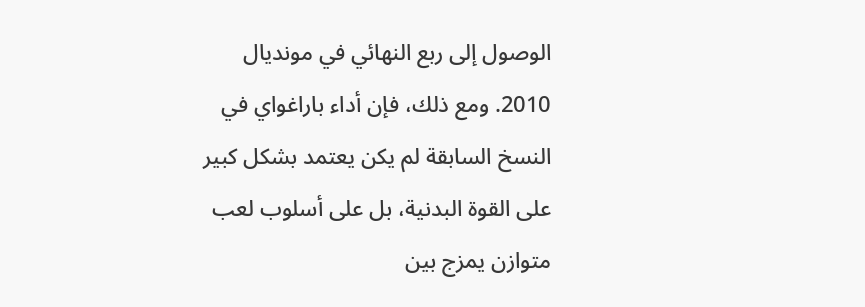الوصول إلى ربع النهائي في مونديال 2010. ومع ذلك، فإن أداء باراغواي في النسخ السابقة لم يكن يعتمد بشكل كبير على القوة البدنية، بل على أسلوب لعب متوازن يمزج بين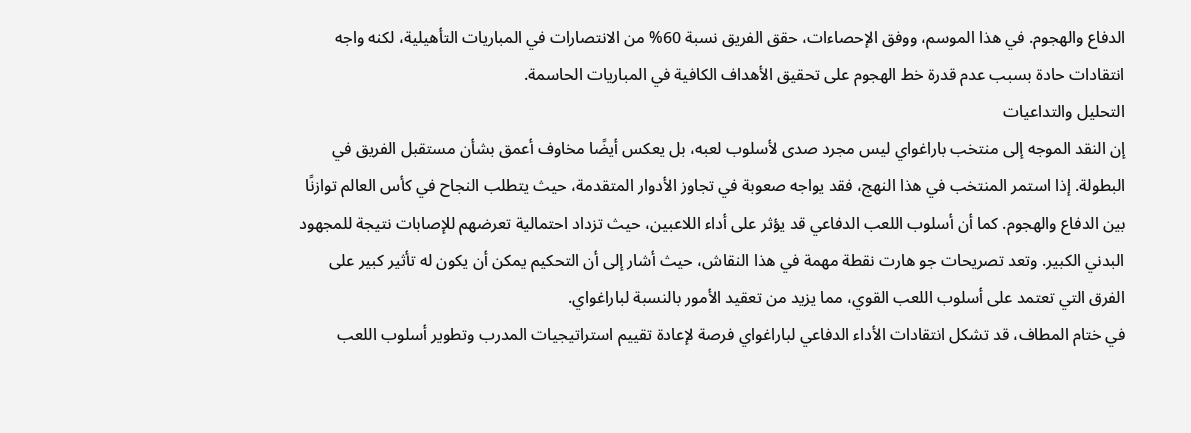الدفاع والهجوم. في هذا الموسم، ووفق الإحصاءات، حقق الفريق نسبة 60% من الانتصارات في المباريات التأهيلية، لكنه واجه انتقادات حادة بسبب عدم قدرة خط الهجوم على تحقيق الأهداف الكافية في المباريات الحاسمة.
التحليل والتداعيات
إن النقد الموجه إلى منتخب باراغواي ليس مجرد صدى لأسلوب لعبه، بل يعكس أيضًا مخاوف أعمق بشأن مستقبل الفريق في البطولة. إذا استمر المنتخب في هذا النهج، فقد يواجه صعوبة في تجاوز الأدوار المتقدمة، حيث يتطلب النجاح في كأس العالم توازنًا بين الدفاع والهجوم. كما أن أسلوب اللعب الدفاعي قد يؤثر على أداء اللاعبين، حيث تزداد احتمالية تعرضهم للإصابات نتيجة للمجهود البدني الكبير. وتعد تصريحات جو هارت نقطة مهمة في هذا النقاش، حيث أشار إلى أن التحكيم يمكن أن يكون له تأثير كبير على الفرق التي تعتمد على أسلوب اللعب القوي، مما يزيد من تعقيد الأمور بالنسبة لباراغواي.
في ختام المطاف، قد تشكل انتقادات الأداء الدفاعي لباراغواي فرصة لإعادة تقييم استراتيجيات المدرب وتطوير أسلوب اللعب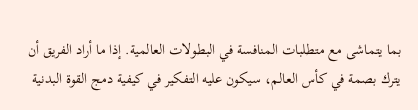بما يتماشى مع متطلبات المنافسة في البطولات العالمية. إذا ما أراد الفريق أن يترك بصمة في كأس العالم، سيكون عليه التفكير في كيفية دمج القوة البدنية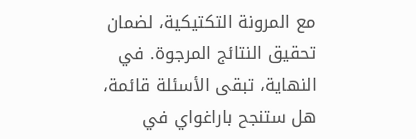مع المرونة التكتيكية، لضمان تحقيق النتائج المرجوة. في النهاية، تبقى الأسئلة قائمة، هل ستنجح باراغواي في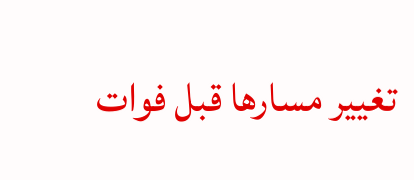تغيير مسارها قبل فوات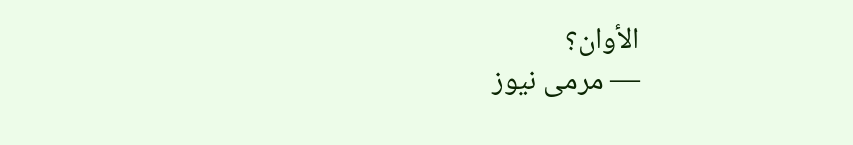الأوان؟
— مرمى نيوز